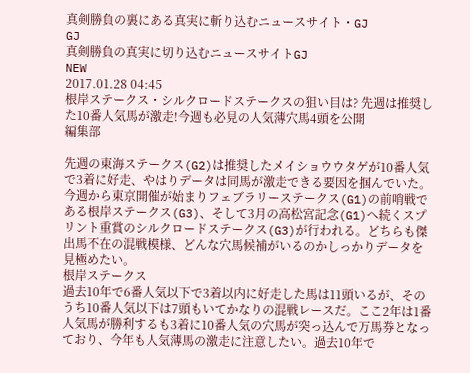真剣勝負の裏にある真実に斬り込むニュースサイト・GJ
GJ
真剣勝負の真実に切り込むニュースサイトGJ
NEW
2017.01.28 04:45
根岸ステークス・シルクロードステークスの狙い目は? 先週は推奨した10番人気馬が激走!今週も必見の人気薄穴馬4頭を公開
編集部

先週の東海ステークス(G2)は推奨したメイショウウタゲが10番人気で3着に好走、やはりデータは同馬が激走できる要因を掴んでいた。今週から東京開催が始まりフェブラリーステークス(G1)の前哨戦である根岸ステークス(G3)、そして3月の高松宮記念(G1)へ続くスプリント重賞のシルクロードステークス(G3)が行われる。どちらも傑出馬不在の混戦模様、どんな穴馬候補がいるのかしっかりデータを見極めたい。
根岸ステークス
過去10年で6番人気以下で3着以内に好走した馬は11頭いるが、そのうち10番人気以下は7頭もいてかなりの混戦レースだ。ここ2年は1番人気馬が勝利するも3着に10番人気の穴馬が突っ込んで万馬券となっており、今年も人気薄馬の激走に注意したい。過去10年で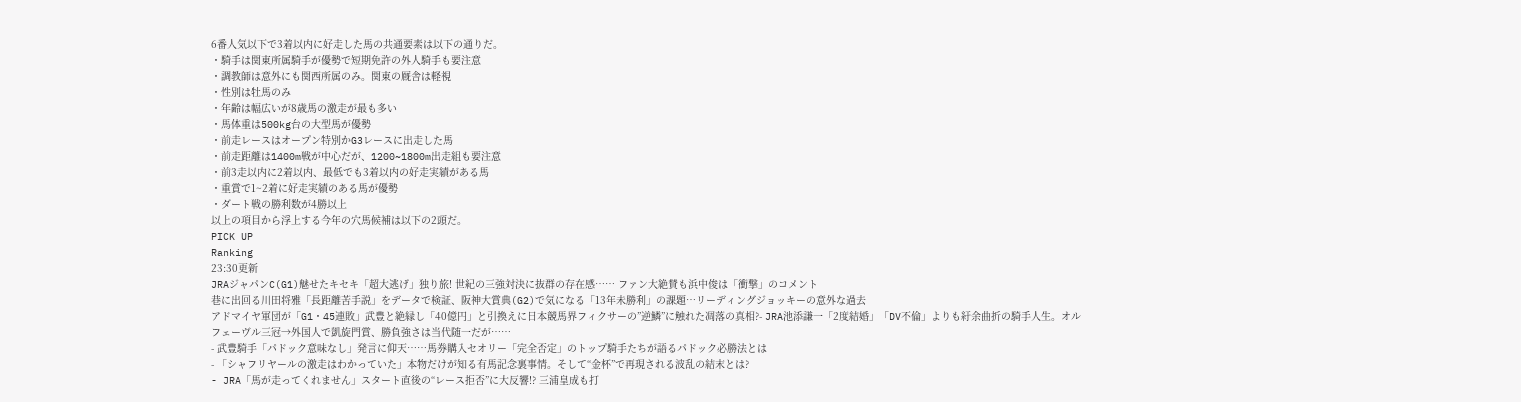6番人気以下で3着以内に好走した馬の共通要素は以下の通りだ。
・騎手は関東所属騎手が優勢で短期免許の外人騎手も要注意
・調教師は意外にも関西所属のみ。関東の厩舎は軽視
・性別は牡馬のみ
・年齢は幅広いが8歳馬の激走が最も多い
・馬体重は500kg台の大型馬が優勢
・前走レースはオープン特別かG3レースに出走した馬
・前走距離は1400m戦が中心だが、1200~1800m出走組も要注意
・前3走以内に2着以内、最低でも3着以内の好走実績がある馬
・重賞で1~2着に好走実績のある馬が優勢
・ダート戦の勝利数が4勝以上
以上の項目から浮上する今年の穴馬候補は以下の2頭だ。
PICK UP
Ranking
23:30更新
JRAジャパンC(G1)魅せたキセキ「超大逃げ」独り旅! 世紀の三強対決に抜群の存在感…… ファン大絶賛も浜中俊は「衝撃」のコメント
巷に出回る川田将雅「長距離苦手説」をデータで検証、阪神大賞典(G2)で気になる「13年未勝利」の課題…リーディングジョッキーの意外な過去
アドマイヤ軍団が「G1・45連敗」武豊と絶縁し「40億円」と引換えに日本競馬界フィクサーの”逆鱗”に触れた凋落の真相?- JRA池添謙一「2度結婚」「DV不倫」よりも紆余曲折の騎手人生。オルフェーヴル三冠→外国人で凱旋門賞、勝負強さは当代随一だが……
- 武豊騎手「パドック意味なし」発言に仰天……馬券購入セオリー「完全否定」のトップ騎手たちが語るパドック必勝法とは
- 「シャフリヤールの激走はわかっていた」本物だけが知る有馬記念裏事情。そして“金杯”で再現される波乱の結末とは?
- JRA「馬が走ってくれません」スタート直後の“レース拒否”に大反響!? 三浦皇成も打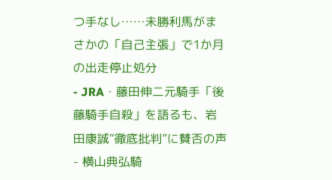つ手なし……未勝利馬がまさかの「自己主張」で1か月の出走停止処分
- JRA・藤田伸二元騎手「後藤騎手自殺」を語るも、岩田康誠”徹底批判”に賛否の声
- 横山典弘騎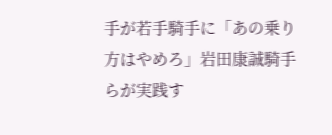手が若手騎手に「あの乗り方はやめろ」岩田康誠騎手らが実践す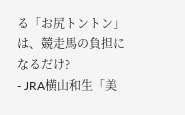る「お尻トントン」は、競走馬の負担になるだけ?
- JRA横山和生「美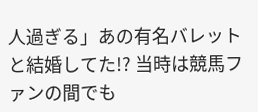人過ぎる」あの有名バレットと結婚してた!? 当時は競馬ファンの間でも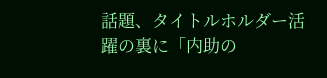話題、タイトルホルダー活躍の裏に「内助の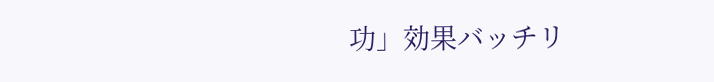功」効果バッチリ